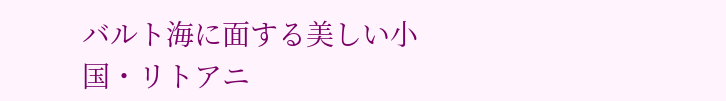バルト海に面する美しい小国・リトアニ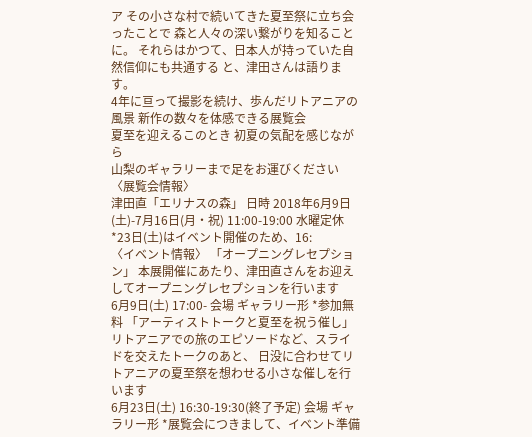ア その小さな村で続いてきた夏至祭に立ち会ったことで 森と人々の深い繋がりを知ることに。 それらはかつて、日本人が持っていた自然信仰にも共通する と、津田さんは語ります。
4年に亘って撮影を続け、歩んだリトアニアの風景 新作の数々を体感できる展覧会
夏至を迎えるこのとき 初夏の気配を感じながら
山梨のギャラリーまで足をお運びください
〈展覧会情報〉
津田直「エリナスの森」 日時 2018年6月9日(土)-7月16日(月・祝) 11:00-19:00 水曜定休 *23日(土)はイベント開催のため、16:
〈イベント情報〉 「オープニングレセプション」 本展開催にあたり、津田直さんをお迎えしてオープニングレセプションを行います
6月9日(土) 17:00- 会場 ギャラリー形 *参加無料 「アーティストトークと夏至を祝う催し」 リトアニアでの旅のエピソードなど、スライドを交えたトークのあと、 日没に合わせてリトアニアの夏至祭を想わせる小さな催しを行います
6月23日(土) 16:30-19:30(終了予定) 会場 ギャラリー形 *展覧会につきまして、イベント準備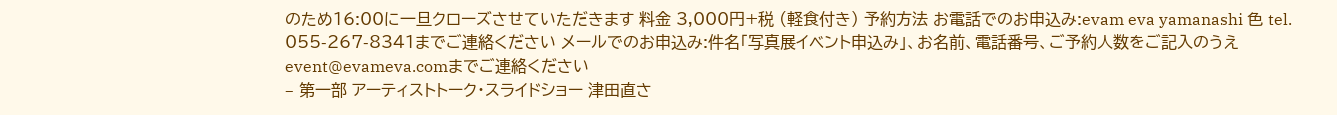のため16:00に一旦クローズさせていただきます 料金 3,000円+税 (軽食付き) 予約方法 お電話でのお申込み:evam eva yamanashi 色 tel. 055-267-8341までご連絡ください メールでのお申込み:件名「写真展イベント申込み」、お名前、電話番号、ご予約人数をご記入のうえevent@evameva.comまでご連絡ください
– 第一部 アーティストトーク・スライドショー 津田直さ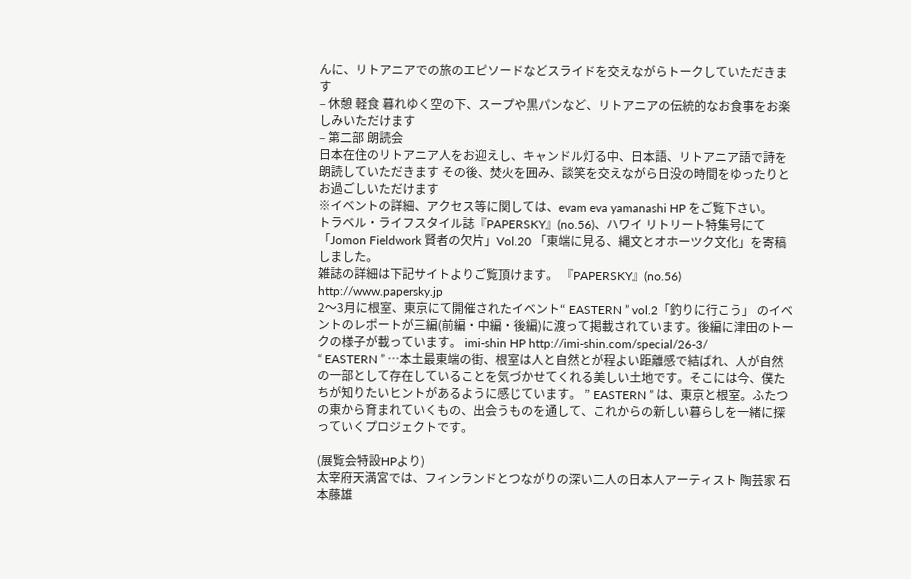んに、リトアニアでの旅のエピソードなどスライドを交えながらトークしていただきます
– 休憩 軽食 暮れゆく空の下、スープや黒パンなど、リトアニアの伝統的なお食事をお楽しみいただけます
– 第二部 朗読会
日本在住のリトアニア人をお迎えし、キャンドル灯る中、日本語、リトアニア語で詩を朗読していただきます その後、焚火を囲み、談笑を交えながら日没の時間をゆったりとお過ごしいただけます
※イベントの詳細、アクセス等に関しては、evam eva yamanashi HP をご覧下さい。
トラベル・ライフスタイル誌『PAPERSKY』(no.56)、ハワイ リトリート特集号にて「Jomon Fieldwork 賢者の欠片」Vol.20 「東端に見る、縄文とオホーツク文化」を寄稿しました。
雑誌の詳細は下記サイトよりご覧頂けます。 『PAPERSKY』(no.56) http://www.papersky.jp
2〜3月に根室、東京にて開催されたイベント“ EASTERN ” vol.2「釣りに行こう」 のイベントのレポートが三編(前編・中編・後編)に渡って掲載されています。後編に津田のトークの様子が載っています。 imi-shin HP http://imi-shin.com/special/26-3/
“ EASTERN ” …本土最東端の街、根室は人と自然とが程よい距離感で結ばれ、人が自然の一部として存在していることを気づかせてくれる美しい土地です。そこには今、僕たちが知りたいヒントがあるように感じています。 ” EASTERN ” は、東京と根室。ふたつの東から育まれていくもの、出会うものを通して、これからの新しい暮らしを一緒に探っていくプロジェクトです。

(展覧会特設HPより)
太宰府天満宮では、フィンランドとつながりの深い二人の日本人アーティスト 陶芸家 石本藤雄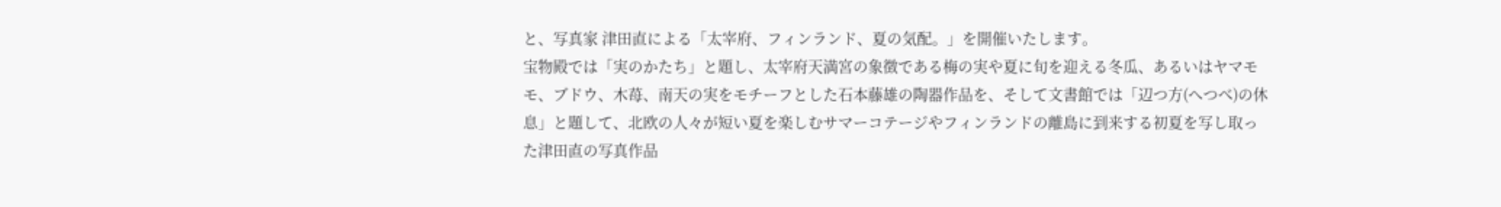と、写真家 津田直による「太宰府、フィンランド、夏の気配。」を開催いたします。
宝物殿では「実のかたち」と題し、太宰府天満宮の象徴である梅の実や夏に旬を迎える冬瓜、あるいはヤマモモ、ブドウ、木苺、南天の実をモチーフとした石本藤雄の陶器作品を、そして文書館では「辺つ方(へつべ)の休息」と題して、北欧の人々が短い夏を楽しむサマーコテージやフィンランドの離島に到来する初夏を写し取った津田直の写真作品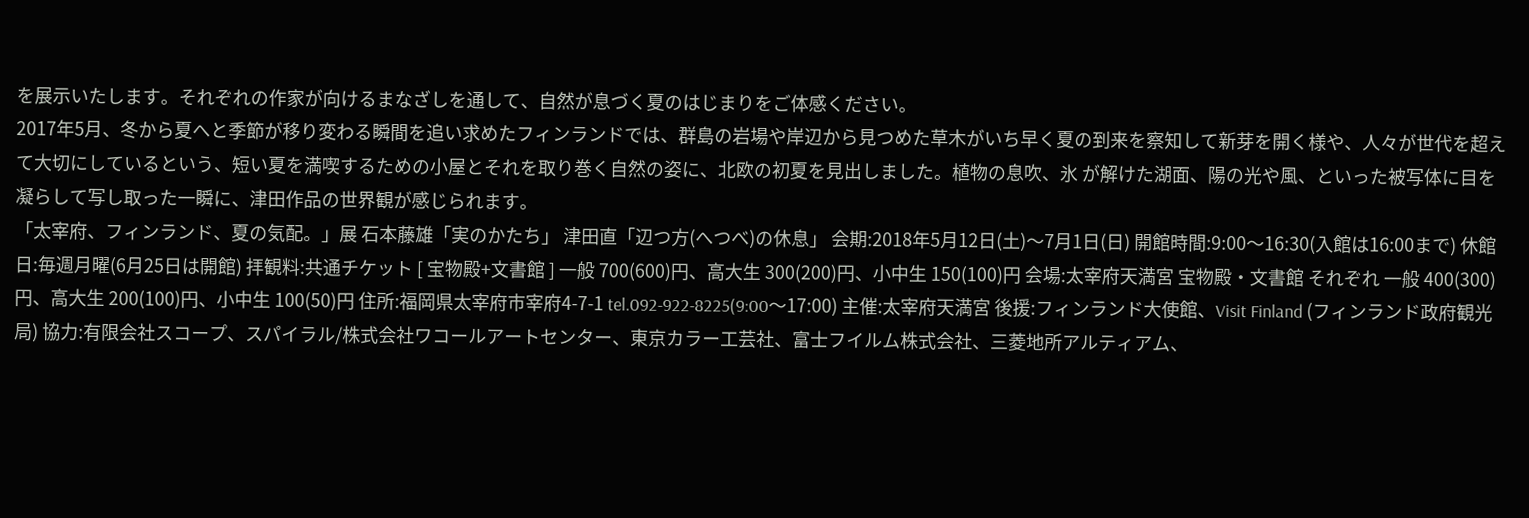を展示いたします。それぞれの作家が向けるまなざしを通して、自然が息づく夏のはじまりをご体感ください。
2017年5月、冬から夏へと季節が移り変わる瞬間を追い求めたフィンランドでは、群島の岩場や岸辺から見つめた草木がいち早く夏の到来を察知して新芽を開く様や、人々が世代を超えて大切にしているという、短い夏を満喫するための小屋とそれを取り巻く自然の姿に、北欧の初夏を見出しました。植物の息吹、氷 が解けた湖面、陽の光や風、といった被写体に目を凝らして写し取った一瞬に、津田作品の世界観が感じられます。
「太宰府、フィンランド、夏の気配。」展 石本藤雄「実のかたち」 津田直「辺つ方(へつべ)の休息」 会期:2018年5月12日(土)〜7月1日(日) 開館時間:9:00〜16:30(入館は16:00まで) 休館日:毎週月曜(6月25日は開館) 拝観料:共通チケット [ 宝物殿+文書館 ] 一般 700(600)円、高大生 300(200)円、小中生 150(100)円 会場:太宰府天満宮 宝物殿・文書館 それぞれ 一般 400(300)円、高大生 200(100)円、小中生 100(50)円 住所:福岡県太宰府市宰府4-7-1 tel.092-922-8225(9:00〜17:00) 主催:太宰府天満宮 後援:フィンランド大使館、Visit Finland (フィンランド政府観光局) 協力:有限会社スコープ、スパイラル/株式会社ワコールアートセンター、東京カラー工芸社、富士フイルム株式会社、三菱地所アルティアム、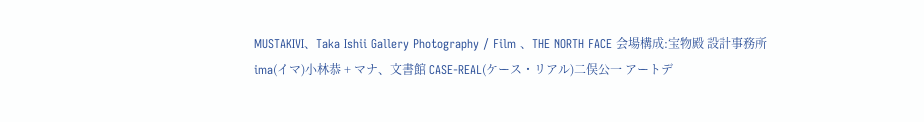MUSTAKIVI、Taka Ishii Gallery Photography / Film 、THE NORTH FACE 会場構成:宝物殿 設計事務所ima(イマ)小林恭 + マナ、文書館 CASE-REAL(ケース・リアル)二俣公一 アートデ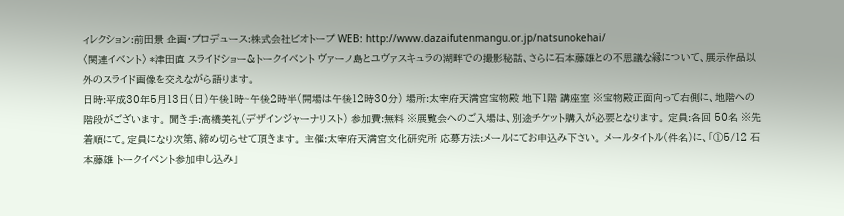ィレクション:前田景 企画・プロデュース:株式会社ビオトープ WEB: http://www.dazaifutenmangu.or.jp/natsunokehai/
〈関連イベント〉 *津田直 スライドショー&トークイベント ヴァーノ島とユヴァスキュラの湖畔での撮影秘話、さらに石本藤雄との不思議な縁について、展示作品以外のスライド画像を交えながら語ります。
日時:平成30年5月13日(日)午後1時~午後2時半(開場は午後12時30分) 場所:太宰府天満宮宝物殿 地下1階 講座室 ※宝物殿正面向って右側に、地階への階段がございます。 聞き手:高橋美礼(デザインジャーナリスト) 参加費:無料 ※展覧会へのご入場は、別途チケット購入が必要となります。 定員:各回 50名 ※先着順にて。定員になり次第、締め切らせて頂きます。 主催:太宰府天満宮文化研究所 応募方法:メールにてお申込み下さい。 メールタイトル(件名)に、「①5/12 石本藤雄 トークイベント参加申し込み」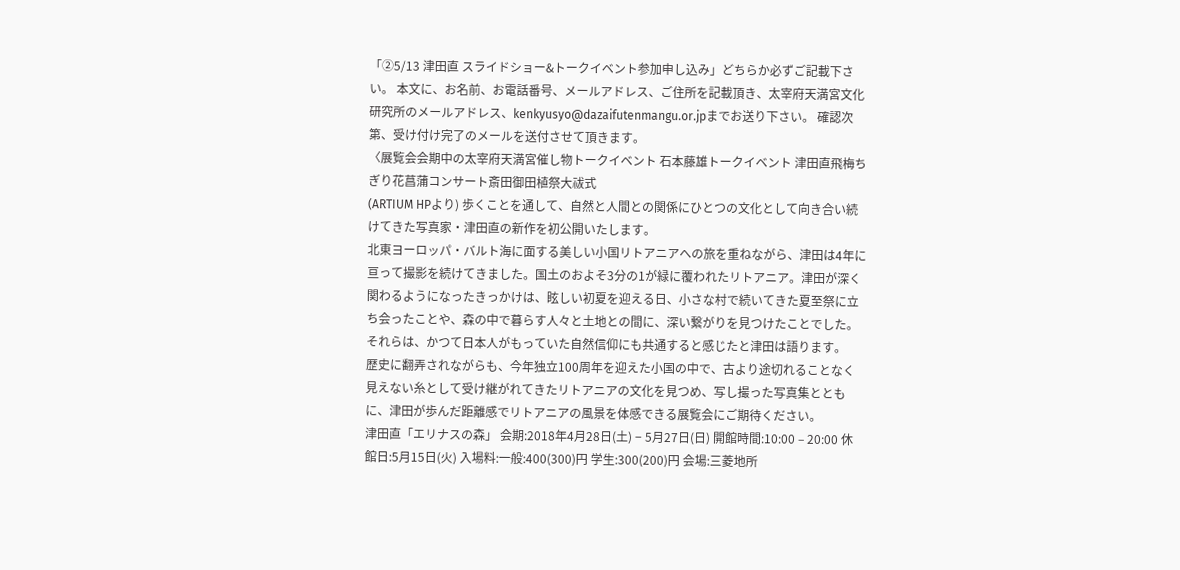「②5/13 津田直 スライドショー&トークイベント参加申し込み」どちらか必ずご記載下さい。 本文に、お名前、お電話番号、メールアドレス、ご住所を記載頂き、太宰府天満宮文化研究所のメールアドレス、kenkyusyo@dazaifutenmangu.or.jpまでお送り下さい。 確認次第、受け付け完了のメールを送付させて頂きます。
〈展覧会会期中の太宰府天満宮催し物トークイベント 石本藤雄トークイベント 津田直飛梅ちぎり花菖蒲コンサート斎田御田植祭大祓式
(ARTIUM HPより) 歩くことを通して、自然と人間との関係にひとつの文化として向き合い続けてきた写真家・津田直の新作を初公開いたします。
北東ヨーロッパ・バルト海に面する美しい小国リトアニアへの旅を重ねながら、津田は4年に亘って撮影を続けてきました。国土のおよそ3分の1が緑に覆われたリトアニア。津田が深く関わるようになったきっかけは、眩しい初夏を迎える日、小さな村で続いてきた夏至祭に立ち会ったことや、森の中で暮らす人々と土地との間に、深い繋がりを見つけたことでした。それらは、かつて日本人がもっていた自然信仰にも共通すると感じたと津田は語ります。
歴史に翻弄されながらも、今年独立100周年を迎えた小国の中で、古より途切れることなく見えない糸として受け継がれてきたリトアニアの文化を見つめ、写し撮った写真集とともに、津田が歩んだ距離感でリトアニアの風景を体感できる展覧会にご期待ください。
津田直「エリナスの森」 会期:2018年4月28日(土) − 5月27日(日) 開館時間:10:00 – 20:00 休館日:5月15日(火) 入場料:一般:400(300)円 学生:300(200)円 会場:三菱地所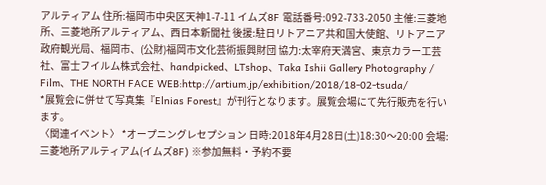アルティアム 住所:福岡市中央区天神1-7-11 イムズ8F 電話番号:092-733-2050 主催:三菱地所、三菱地所アルティアム、西日本新聞社 後援:駐日リトアニア共和国大使館、リトアニア政府観光局、福岡市、(公財)福岡市文化芸術振興財団 協力:太宰府天満宮、東京カラー工芸社、富士フイルム株式会社、handpicked、LTshop、Taka Ishii Gallery Photography / Film、THE NORTH FACE WEB:http://artium.jp/exhibition/2018/18-02-tsuda/
*展覧会に併せて写真集『Elnias Forest』が刊行となります。展覧会場にて先行販売を行います。
〈関連イベント〉 *オープニングレセプション 日時:2018年4月28日(土)18:30〜20:00 会場:三菱地所アルティアム(イムズ8F) ※参加無料・予約不要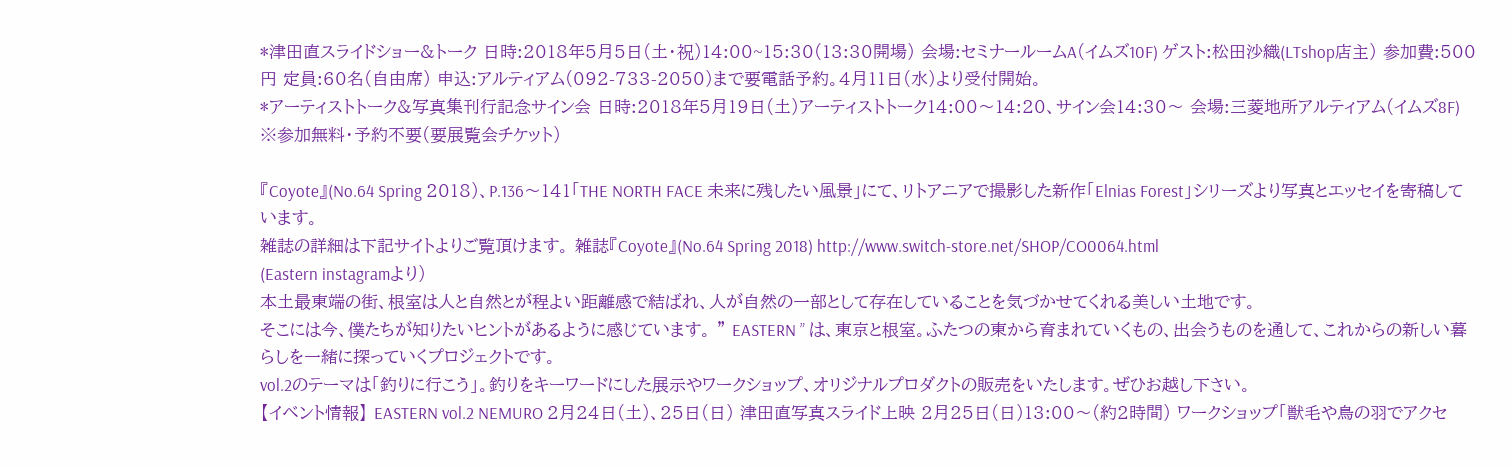*津田直スライドショー&トーク 日時:2018年5月5日(土・祝)14:00~15:30(13:30開場) 会場:セミナールームA(イムズ10F) ゲスト:松田沙織(LTshop店主) 参加費:500円 定員:60名(自由席) 申込:アルティアム(092-733-2050)まで要電話予約。4月11日(水)より受付開始。
*アーティストトーク&写真集刊行記念サイン会 日時:2018年5月19日(土)アーティストトーク14:00〜14:20、サイン会14:30〜 会場:三菱地所アルティアム(イムズ8F) ※参加無料・予約不要(要展覧会チケット)

『Coyote』(No.64 Spring 2018)、P.136〜141「THE NORTH FACE 未来に残したい風景」にて、リトアニアで撮影した新作「Elnias Forest」シリーズより写真とエッセイを寄稿しています。
雑誌の詳細は下記サイトよりご覧頂けます。 雑誌『Coyote』(No.64 Spring 2018) http://www.switch-store.net/SHOP/CO0064.html
(Eastern instagramより)
本土最東端の街、根室は人と自然とが程よい距離感で結ばれ、人が自然の一部として存在していることを気づかせてくれる美しい土地です。
そこには今、僕たちが知りたいヒントがあるように感じています。 ” EASTERN ” は、東京と根室。ふたつの東から育まれていくもの、出会うものを通して、これからの新しい暮らしを一緒に探っていくプロジェクトです。
vol.2のテーマは「釣りに行こう」。釣りをキーワードにした展示やワークショップ、オリジナルプロダクトの販売をいたします。ぜひお越し下さい。
【イベント情報】 EASTERN vol.2 NEMURO 2月24日(土)、25日(日) 津田直写真スライド上映 2月25日(日)13:00〜(約2時間) ワークショップ「獣毛や鳥の羽でアクセ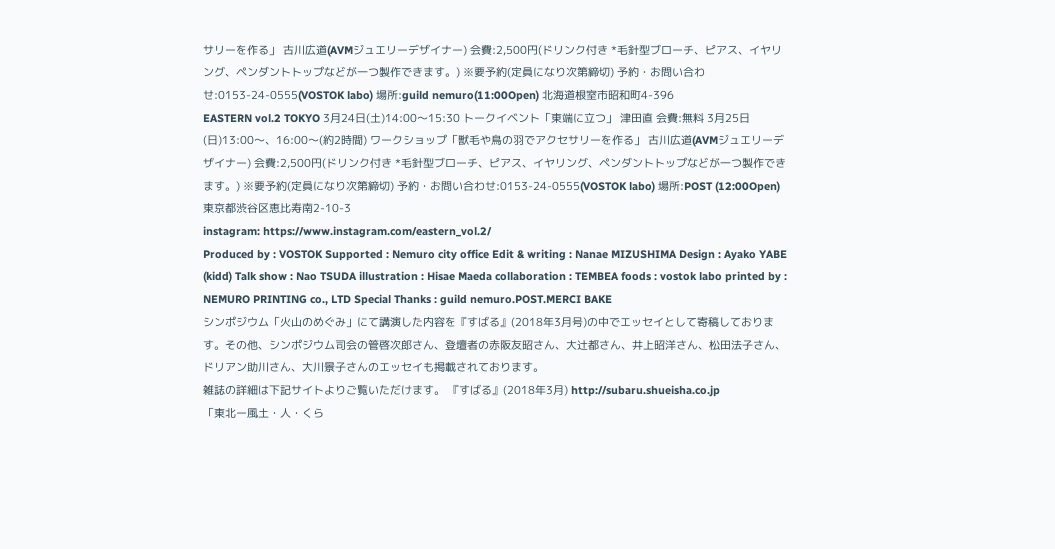サリーを作る」 古川広道(AVMジュエリーデザイナー) 会費:2,500円(ドリンク付き *毛針型ブローチ、ピアス、イヤリング、ペンダントトップなどが一つ製作できます。) ※要予約(定員になり次第締切) 予約・お問い合わせ:0153-24-0555(VOSTOK labo) 場所:guild nemuro(11:00Open) 北海道根室市昭和町4-396
EASTERN vol.2 TOKYO 3月24日(土)14:00〜15:30 トークイベント「東端に立つ」 津田直 会費:無料 3月25日(日)13:00〜、16:00〜(約2時間) ワークショップ「獣毛や鳥の羽でアクセサリーを作る」 古川広道(AVMジュエリーデザイナー) 会費:2,500円(ドリンク付き *毛針型ブローチ、ピアス、イヤリング、ペンダントトップなどが一つ製作できます。) ※要予約(定員になり次第締切) 予約・お問い合わせ:0153-24-0555(VOSTOK labo) 場所:POST (12:00Open) 東京都渋谷区恵比寿南2-10-3
instagram: https://www.instagram.com/eastern_vol.2/
Produced by : VOSTOK Supported : Nemuro city office Edit & writing : Nanae MIZUSHIMA Design : Ayako YABE (kidd) Talk show : Nao TSUDA illustration : Hisae Maeda collaboration : TEMBEA foods : vostok labo printed by : NEMURO PRINTING co., LTD Special Thanks : guild nemuro.POST.MERCI BAKE
シンポジウム「火山のめぐみ」にて講演した内容を『すばる』(2018年3月号)の中でエッセイとして寄稿しております。その他、シンポジウム司会の管啓次郎さん、登壇者の赤阪友昭さん、大辻都さん、井上昭洋さん、松田法子さん、ドリアン助川さん、大川景子さんのエッセイも掲載されております。
雑誌の詳細は下記サイトよりご覧いただけます。 『すばる』(2018年3月) http://subaru.shueisha.co.jp
「東北ー風土・人・くら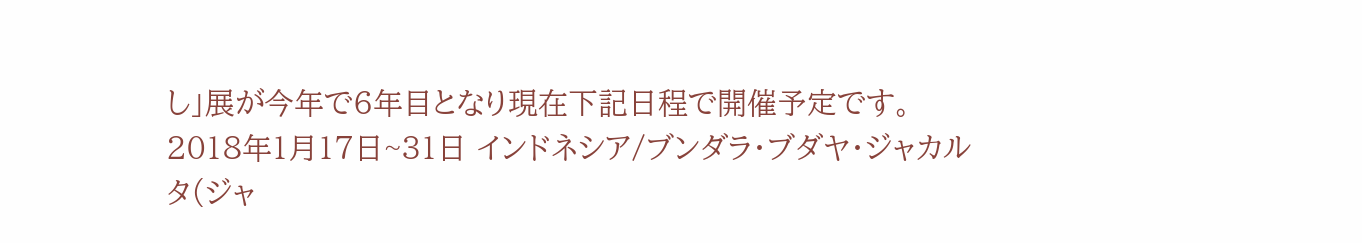し」展が今年で6年目となり現在下記日程で開催予定です。
2018年1月17日~31日 インドネシア/ブンダラ・ブダヤ・ジャカルタ(ジャ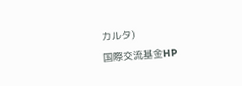カルタ)
国際交流基金HP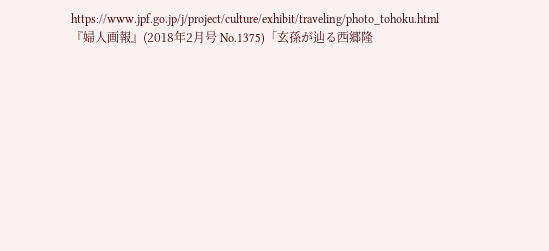https://www.jpf.go.jp/j/project/culture/exhibit/traveling/photo_tohoku.html
『婦人画報』(2018年2月号 No.1375)「玄孫が辿る西郷隆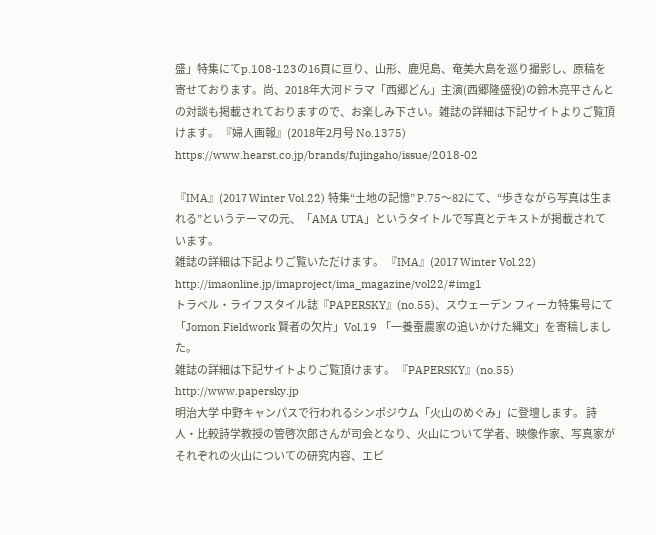盛」特集にてp.108-123の16頁に亘り、山形、鹿児島、奄美大島を巡り撮影し、原稿を寄せております。尚、2018年大河ドラマ「西郷どん」主演(西郷隆盛役)の鈴木亮平さんとの対談も掲載されておりますので、お楽しみ下さい。雑誌の詳細は下記サイトよりご覧頂けます。 『婦人画報』(2018年2月号 No.1375) https://www.hearst.co.jp/brands/fujingaho/issue/2018-02

『IMA』(2017 Winter Vol.22) 特集“土地の記憶” P.75〜82にて、“歩きながら写真は生まれる”というテーマの元、「AMA UTA」というタイトルで写真とテキストが掲載されています。
雑誌の詳細は下記よりご覧いただけます。 『IMA』(2017 Winter Vol.22) http://imaonline.jp/imaproject/ima_magazine/vol22/#img1
トラベル・ライフスタイル誌『PAPERSKY』(no.55)、スウェーデン フィーカ特集号にて「Jomon Fieldwork 賢者の欠片」Vol.19 「一養蚕農家の追いかけた縄文」を寄稿しました。
雑誌の詳細は下記サイトよりご覧頂けます。 『PAPERSKY』(no.55) http://www.papersky.jp
明治大学 中野キャンパスで行われるシンポジウム「火山のめぐみ」に登壇します。 詩人・比較詩学教授の管啓次郎さんが司会となり、火山について学者、映像作家、写真家がそれぞれの火山についての研究内容、エピ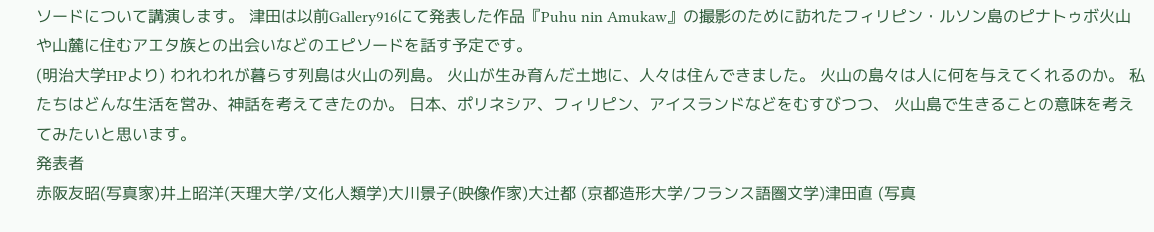ソードについて講演します。 津田は以前Gallery916にて発表した作品『Puhu nin Amukaw』の撮影のために訪れたフィリピン・ルソン島のピナトゥボ火山や山麓に住むアエタ族との出会いなどのエピソードを話す予定です。
(明治大学HPより) われわれが暮らす列島は火山の列島。 火山が生み育んだ土地に、人々は住んできました。 火山の島々は人に何を与えてくれるのか。 私たちはどんな生活を営み、神話を考えてきたのか。 日本、ポリネシア、フィリピン、アイスランドなどをむすびつつ、 火山島で生きることの意味を考えてみたいと思います。
発表者
赤阪友昭(写真家)井上昭洋(天理大学/文化人類学)大川景子(映像作家)大辻都 (京都造形大学/フランス語圏文学)津田直 (写真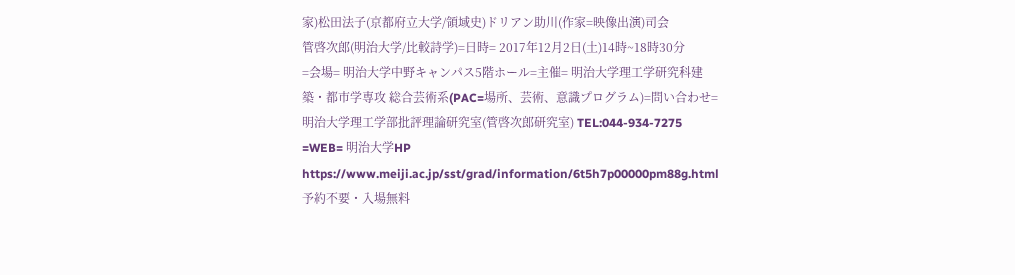家)松田法子(京都府立大学/領域史)ドリアン助川(作家=映像出演)司会
管啓次郎(明治大学/比較詩学)=日時= 2017年12月2日(土)14時~18時30分
=会場= 明治大学中野キャンパス5階ホール=主催= 明治大学理工学研究科建築・都市学専攻 総合芸術系(PAC=場所、芸術、意識プログラム)=問い合わせ= 明治大学理工学部批評理論研究室(管啓次郎研究室) TEL:044-934-7275 =WEB= 明治大学HP https://www.meiji.ac.jp/sst/grad/information/6t5h7p00000pm88g.html予約不要・入場無料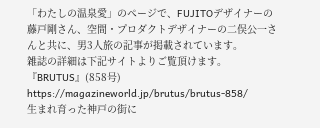「わたしの温泉愛」のページで、FUJITOデザイナーの藤戸剛さん、空間・プロダクトデザイナーの二俣公一さんと共に、男3人旅の記事が掲載されています。
雑誌の詳細は下記サイトよりご覧頂けます。 『BRUTUS』(858号) https://magazineworld.jp/brutus/brutus-858/
生まれ育った神戸の街に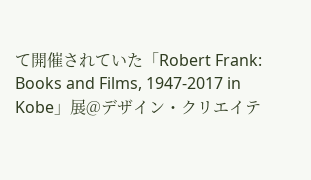て開催されていた「Robert Frank: Books and Films, 1947-2017 in Kobe」展@デザイン・クリエイテ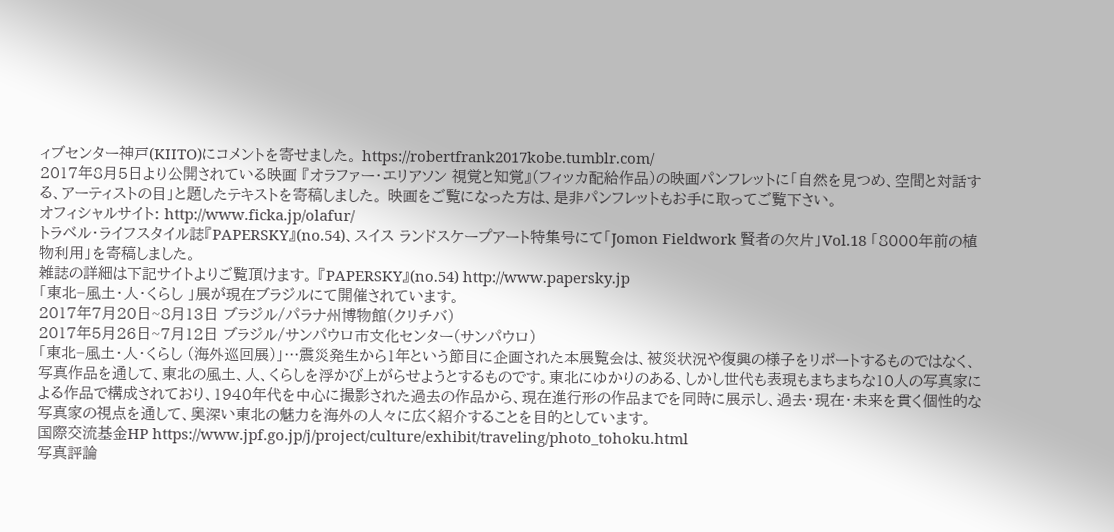ィブセンター神戸(KIITO)にコメントを寄せました。 https://robertfrank2017kobe.tumblr.com/
2017年8月5日より公開されている映画 『オラファー・エリアソン 視覚と知覚』(フィッカ配給作品)の映画パンフレットに「自然を見つめ、空間と対話する、アーティストの目」と題したテキストを寄稿しました。 映画をご覧になった方は、是非パンフレットもお手に取ってご覧下さい。
オフィシャルサイト: http://www.ficka.jp/olafur/
トラベル・ライフスタイル誌『PAPERSKY』(no.54)、スイス ランドスケープアート特集号にて「Jomon Fieldwork 賢者の欠片」Vol.18 「8000年前の植物利用」を寄稿しました。
雑誌の詳細は下記サイトよりご覧頂けます。 『PAPERSKY』(no.54) http://www.papersky.jp
「東北−風土・人・くらし 」展が現在ブラジルにて開催されています。
2017年7月20日~8月13日 ブラジル/パラナ州博物館(クリチバ)
2017年5月26日~7月12日 ブラジル/サンパウロ市文化センター(サンパウロ)
「東北−風土・人・くらし (海外巡回展)」…震災発生から1年という節目に企画された本展覧会は、被災状況や復興の様子をリポートするものではなく、写真作品を通して、東北の風土、人、くらしを浮かび上がらせようとするものです。東北にゆかりのある、しかし世代も表現もまちまちな10人の写真家による作品で構成されており、1940年代を中心に撮影された過去の作品から、現在進行形の作品までを同時に展示し、過去・現在・未来を貫く個性的な写真家の視点を通して、奥深い東北の魅力を海外の人々に広く紹介することを目的としています。
国際交流基金HP https://www.jpf.go.jp/j/project/culture/exhibit/traveling/photo_tohoku.html
写真評論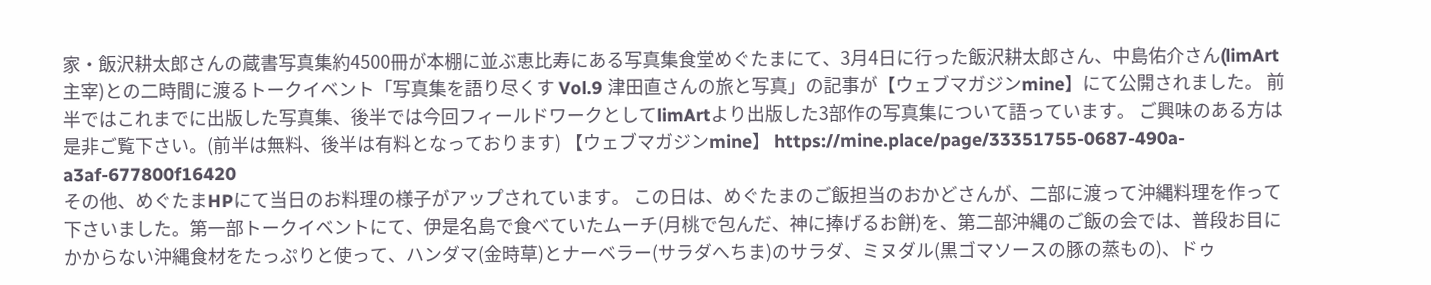家・飯沢耕太郎さんの蔵書写真集約4500冊が本棚に並ぶ恵比寿にある写真集食堂めぐたまにて、3月4日に行った飯沢耕太郎さん、中島佑介さん(limArt主宰)との二時間に渡るトークイベント「写真集を語り尽くす Vol.9 津田直さんの旅と写真」の記事が【ウェブマガジンmine】にて公開されました。 前半ではこれまでに出版した写真集、後半では今回フィールドワークとしてlimArtより出版した3部作の写真集について語っています。 ご興味のある方は是非ご覧下さい。(前半は無料、後半は有料となっております) 【ウェブマガジンmine】 https://mine.place/page/33351755-0687-490a-a3af-677800f16420
その他、めぐたまHPにて当日のお料理の様子がアップされています。 この日は、めぐたまのご飯担当のおかどさんが、二部に渡って沖縄料理を作って下さいました。第一部トークイベントにて、伊是名島で食べていたムーチ(月桃で包んだ、神に捧げるお餅)を、第二部沖縄のご飯の会では、普段お目にかからない沖縄食材をたっぷりと使って、ハンダマ(金時草)とナーベラー(サラダへちま)のサラダ、ミヌダル(黒ゴマソースの豚の蒸もの)、ドゥ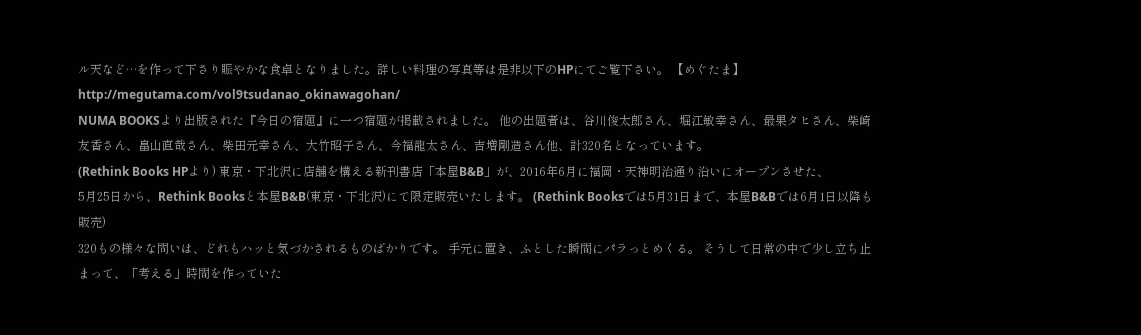ル天など…を作って下さり賑やかな食卓となりました。詳しい料理の写真等は是非以下のHPにてご覧下さい。 【めぐたま】 http://megutama.com/vol9tsudanao_okinawagohan/
NUMA BOOKSより出版された『今日の宿題』に一つ宿題が掲載されました。 他の出題者は、谷川俊太郎さん、堀江敏幸さん、最果タヒさん、柴崎友香さん、畠山直哉さん、柴田元幸さん、大竹昭子さん、今福龍太さん、吉増剛造さん他、計320名となっています。
(Rethink Books HPより) 東京・下北沢に店舗を構える新刊書店「本屋B&B」が、2016年6月に福岡・天神明治通り沿いにオープンさせた、
5月25日から、Rethink Booksと本屋B&B(東京・下北沢)にて限定販売いたします。 (Rethink Booksでは5月31日まで、本屋B&Bでは6月1日以降も販売)
320もの様々な問いは、どれもハッと気づかされるものばかりです。 手元に置き、ふとした瞬間にパラっとめくる。 そうして日常の中で少し立ち止まって、「考える」時間を作っていた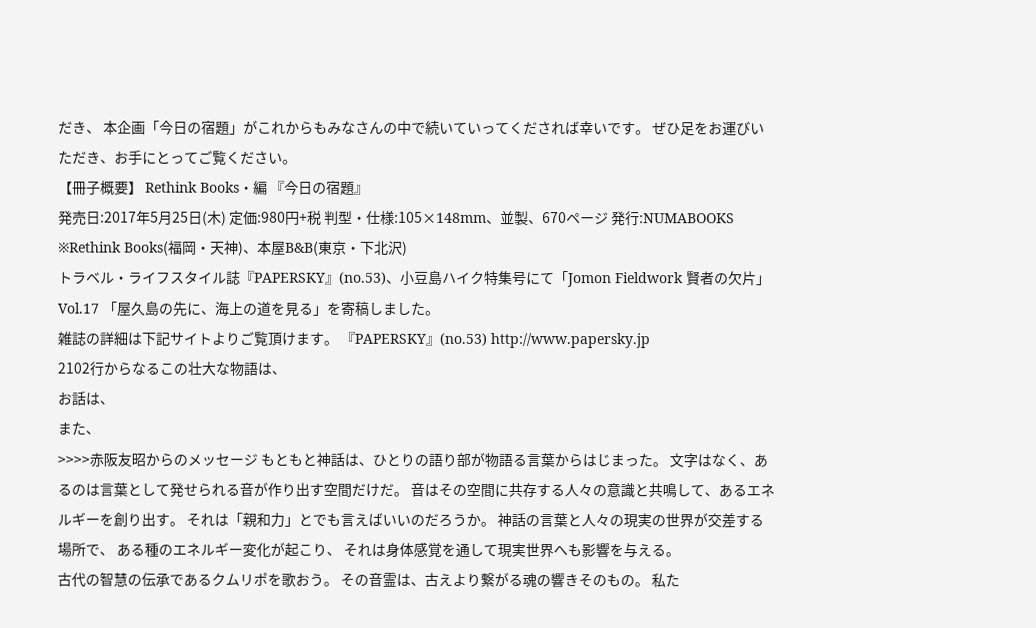だき、 本企画「今日の宿題」がこれからもみなさんの中で続いていってくだされば幸いです。 ぜひ足をお運びいただき、お手にとってご覧ください。
【冊子概要】 Rethink Books・編 『今日の宿題』
発売日:2017年5月25日(木) 定価:980円+税 判型・仕様:105×148mm、並製、670ページ 発行:NUMABOOKS ※Rethink Books(福岡・天神)、本屋B&B(東京・下北沢)
トラベル・ライフスタイル誌『PAPERSKY』(no.53)、小豆島ハイク特集号にて「Jomon Fieldwork 賢者の欠片」Vol.17 「屋久島の先に、海上の道を見る」を寄稿しました。
雑誌の詳細は下記サイトよりご覧頂けます。 『PAPERSKY』(no.53) http://www.papersky.jp
2102行からなるこの壮大な物語は、
お話は、
また、
>>>>赤阪友昭からのメッセージ もともと神話は、ひとりの語り部が物語る言葉からはじまった。 文字はなく、あるのは言葉として発せられる音が作り出す空間だけだ。 音はその空間に共存する人々の意識と共鳴して、あるエネルギーを創り出す。 それは「親和力」とでも言えばいいのだろうか。 神話の言葉と人々の現実の世界が交差する場所で、 ある種のエネルギー変化が起こり、 それは身体感覚を通して現実世界へも影響を与える。
古代の智慧の伝承であるクムリポを歌おう。 その音霊は、古えより繋がる魂の響きそのもの。 私た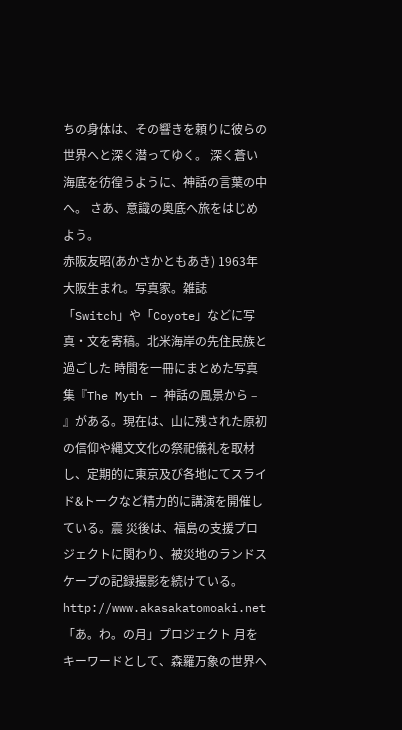ちの身体は、その響きを頼りに彼らの世界へと深く潜ってゆく。 深く蒼い海底を彷徨うように、神話の言葉の中へ。 さあ、意識の奥底へ旅をはじめよう。
赤阪友昭(あかさかともあき) 1963年大阪生まれ。写真家。雑誌「Switch」や「Coyote」などに写真・文を寄稿。北米海岸の先住民族と過ごした 時間を一冊にまとめた写真集『The Myth – 神話の風景から – 』がある。現在は、山に残された原初の信仰や縄文文化の祭祀儀礼を取材し、定期的に東京及び各地にてスライド&トークなど精力的に講演を開催している。震 災後は、福島の支援プロジェクトに関わり、被災地のランドスケープの記録撮影を続けている。 http://www.akasakatomoaki.net
「あ。わ。の月」プロジェクト 月をキーワードとして、森羅万象の世界へ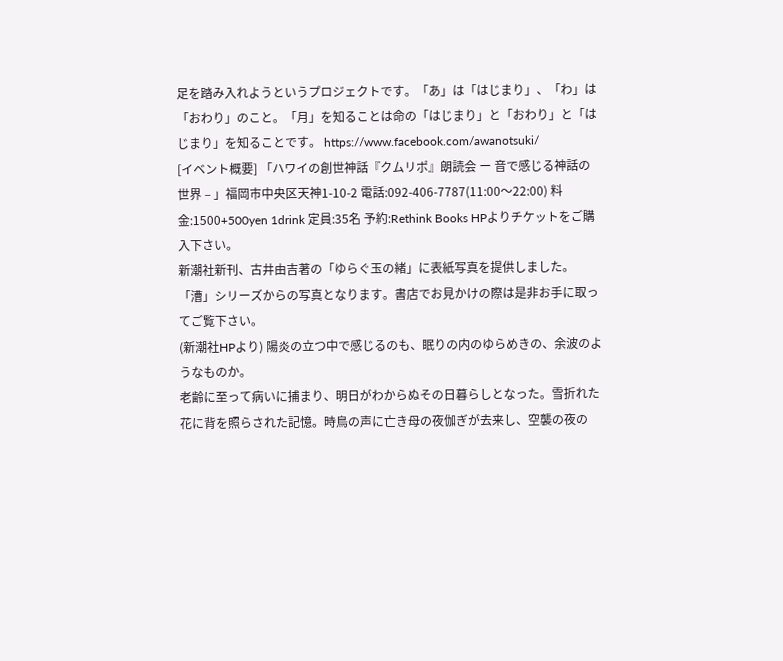足を踏み入れようというプロジェクトです。「あ」は「はじまり」、「わ」は「おわり」のこと。「月」を知ることは命の「はじまり」と「おわり」と「はじまり」を知ることです。 https://www.facebook.com/awanotsuki/
[イベント概要] 「ハワイの創世神話『クムリポ』朗読会 ー 音で感じる神話の世界 – 」福岡市中央区天神1-10-2 電話:092-406-7787(11:00〜22:00) 料金:1500+500yen 1drink 定員:35名 予約:Rethink Books HPよりチケットをご購入下さい。
新潮社新刊、古井由吉著の「ゆらぐ玉の緒」に表紙写真を提供しました。「漕」シリーズからの写真となります。書店でお見かけの際は是非お手に取ってご覧下さい。
(新潮社HPより) 陽炎の立つ中で感じるのも、眠りの内のゆらめきの、余波のようなものか。
老齢に至って病いに捕まり、明日がわからぬその日暮らしとなった。雪折れた花に背を照らされた記憶。時鳥の声に亡き母の夜伽ぎが去来し、空襲の夜の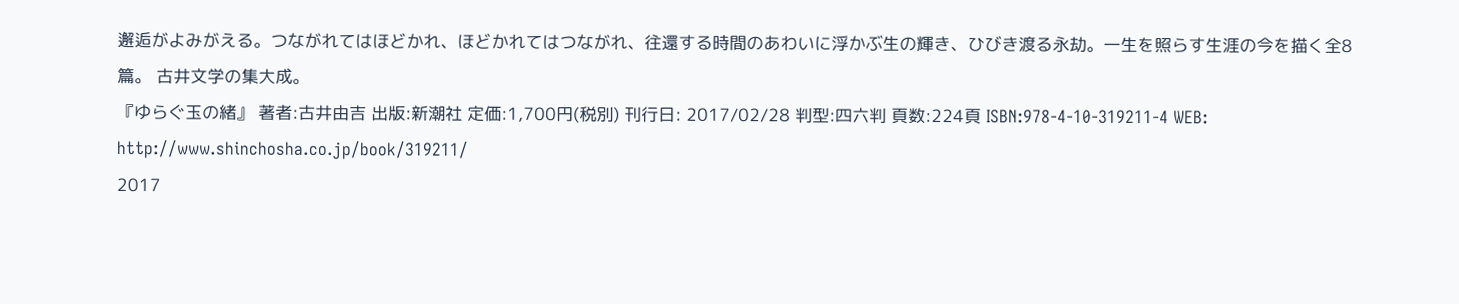邂逅がよみがえる。つながれてはほどかれ、ほどかれてはつながれ、往還する時間のあわいに浮かぶ生の輝き、ひびき渡る永劫。一生を照らす生涯の今を描く全8篇。 古井文学の集大成。
『ゆらぐ玉の緒』 著者:古井由吉 出版:新潮社 定価:1,700円(税別) 刊行日: 2017/02/28 判型:四六判 頁数:224頁 ISBN:978-4-10-319211-4 WEB: http://www.shinchosha.co.jp/book/319211/
2017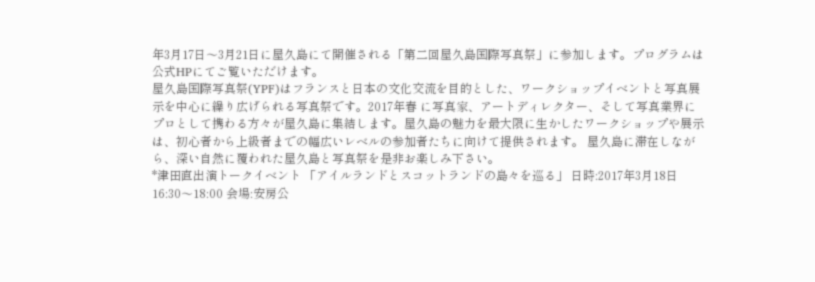年3月17日〜3月21日に屋久島にて開催される「第二回屋久島国際写真祭」に参加します。プログラムは公式HPにてご覧いただけます。
屋久島国際写真祭(YPF)はフランスと日本の文化交流を目的とした、ワークショップイベントと写真展示を中心に繰り広げられる写真祭です。2017年春 に写真家、アートディレクター、そして写真業界にプロとして携わる方々が屋久島に集結します。屋久島の魅力を最大限に生かしたワークショップや展示は、初心者から上級者までの幅広いレベルの参加者たちに向けて提供されます。 屋久島に滞在しながら、深い自然に覆われた屋久島と写真祭を是非お楽しみ下さい。
*津田直出演トークイベント 「アイルランドとスコットランドの島々を巡る」 日時:2017年3月18日 16:30〜18:00 会場:安房公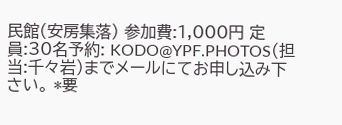民館(安房集落) 参加費:1,000円 定員:30名予約: KODO@YPF.PHOTOS(担当:千々岩)までメールにてお申し込み下さい。 *要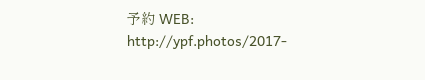予約 WEB: http://ypf.photos/2017-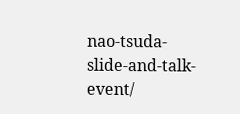nao-tsuda-slide-and-talk-event/